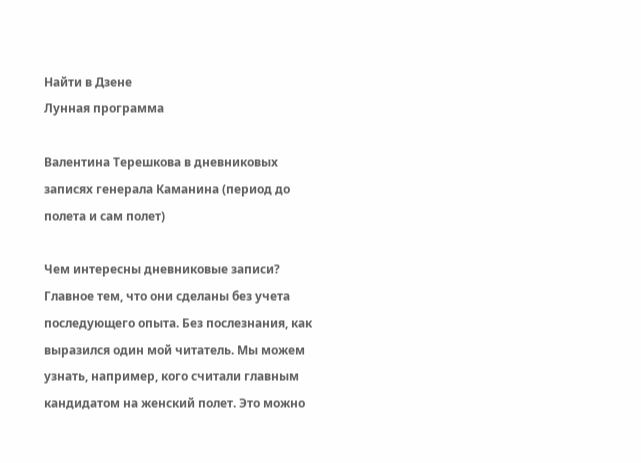Найти в Дзене
Лунная программа

Валентина Терешкова в дневниковых записях генерала Каманина (период до полета и сам полет)

Чем интересны дневниковые записи? Главное тем, что они сделаны без учета последующего опыта. Без послезнания, как выразился один мой читатель. Мы можем узнать, например, кого считали главным кандидатом на женский полет. Это можно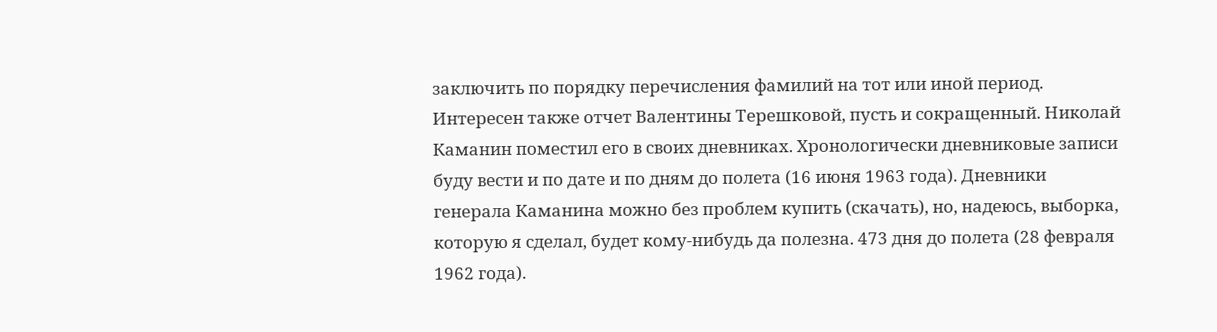заключить по порядку перечисления фамилий на тот или иной период. Интересен также отчет Валентины Терешковой, пусть и сокращенный. Николай Каманин поместил его в своих дневниках. Хронологически дневниковые записи буду вести и по дате и по дням до полета (16 июня 1963 года). Дневники генерала Каманина можно без проблем купить (скачать), но, надеюсь, выборка, которую я сделал, будет кому-нибудь да полезна. 473 дня до полета (28 февраля 1962 года).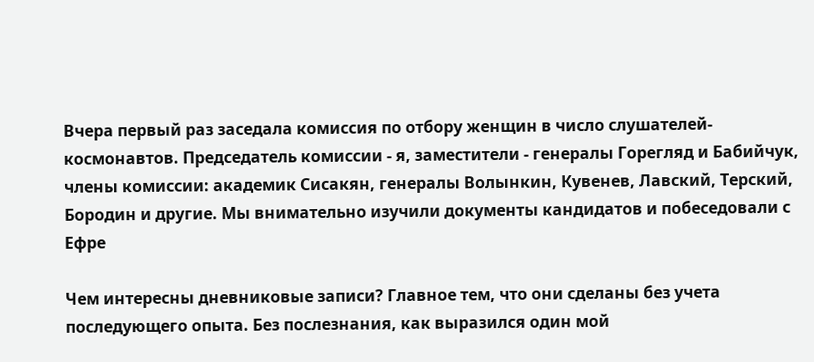Вчера первый раз заседала комиссия по отбору женщин в число слушателей-космонавтов. Председатель комиссии - я, заместители - генералы Горегляд и Бабийчук, члены комиссии: академик Сисакян, генералы Волынкин, Кувенев, Лавский, Терский, Бородин и другие. Мы внимательно изучили документы кандидатов и побеседовали с Ефре

Чем интересны дневниковые записи? Главное тем, что они сделаны без учета последующего опыта. Без послезнания, как выразился один мой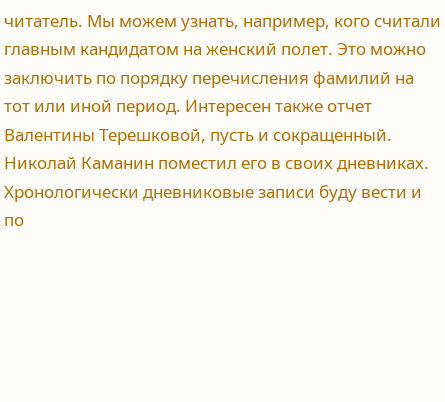читатель. Мы можем узнать, например, кого считали главным кандидатом на женский полет. Это можно заключить по порядку перечисления фамилий на тот или иной период. Интересен также отчет Валентины Терешковой, пусть и сокращенный. Николай Каманин поместил его в своих дневниках. Хронологически дневниковые записи буду вести и по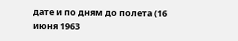дате и по дням до полета (16 июня 1963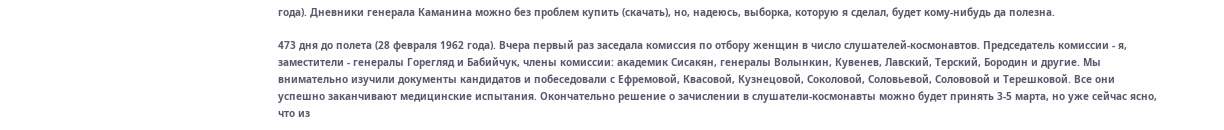года). Дневники генерала Каманина можно без проблем купить (скачать), но, надеюсь, выборка, которую я сделал, будет кому-нибудь да полезна.

473 дня до полета (28 февраля 1962 года). Вчера первый раз заседала комиссия по отбору женщин в число слушателей-космонавтов. Председатель комиссии - я, заместители - генералы Горегляд и Бабийчук, члены комиссии: академик Сисакян, генералы Волынкин, Кувенев, Лавский, Терский, Бородин и другие. Мы внимательно изучили документы кандидатов и побеседовали с Ефремовой, Квасовой, Кузнецовой, Соколовой, Соловьевой, Солововой и Терешковой. Все они успешно заканчивают медицинские испытания. Окончательно решение о зачислении в слушатели-космонавты можно будет принять 3-5 марта, но уже сейчас ясно, что из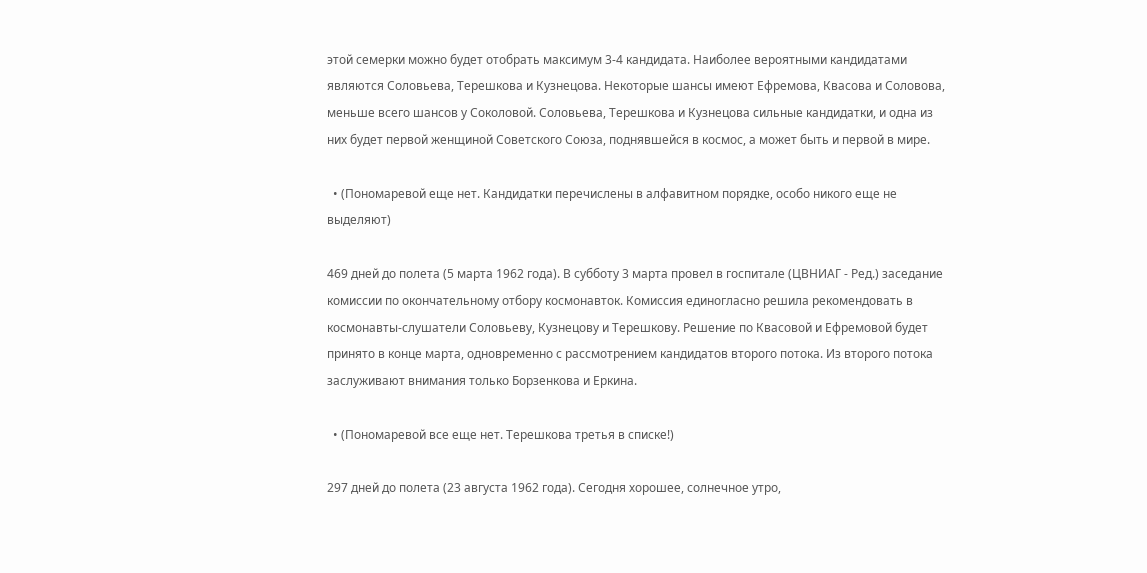этой семерки можно будет отобрать максимум 3-4 кандидата. Наиболее вероятными кандидатами являются Соловьева, Терешкова и Кузнецова. Некоторые шансы имеют Ефремова, Квасова и Соловова, меньше всего шансов у Соколовой. Соловьева, Терешкова и Кузнецова сильные кандидатки, и одна из них будет первой женщиной Советского Союза, поднявшейся в космос, а может быть и первой в мире.

  • (Пономаревой еще нет. Кандидатки перечислены в алфавитном порядке, особо никого еще не выделяют)

469 дней до полета (5 марта 1962 года). В субботу 3 марта провел в госпитале (ЦВНИАГ - Ред.) заседание комиссии по окончательному отбору космонавток. Комиссия единогласно решила рекомендовать в космонавты-слушатели Соловьеву, Кузнецову и Терешкову. Решение по Квасовой и Ефремовой будет принято в конце марта, одновременно с рассмотрением кандидатов второго потока. Из второго потока заслуживают внимания только Борзенкова и Еркина.

  • (Пономаревой все еще нет. Терешкова третья в списке!)

297 дней до полета (23 августа 1962 года). Сегодня хорошее, солнечное утро,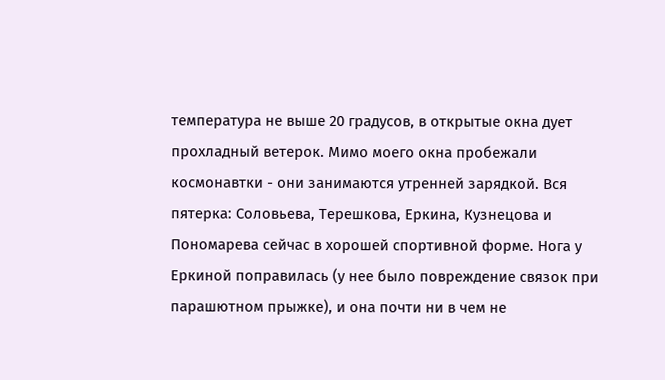температура не выше 20 градусов, в открытые окна дует прохладный ветерок. Мимо моего окна пробежали космонавтки - они занимаются утренней зарядкой. Вся пятерка: Соловьева, Терешкова, Еркина, Кузнецова и Пономарева сейчас в хорошей спортивной форме. Нога у Еркиной поправилась (у нее было повреждение связок при парашютном прыжке), и она почти ни в чем не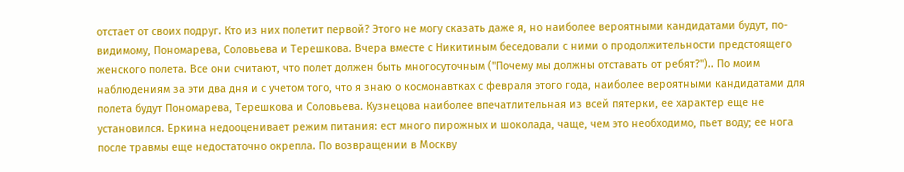отстает от своих подруг. Кто из них полетит первой? Этого не могу сказать даже я, но наиболее вероятными кандидатами будут, по-видимому, Пономарева, Соловьева и Терешкова. Вчера вместе с Никитиным беседовали с ними о продолжительности предстоящего женского полета. Все они считают, что полет должен быть многосуточным ("Почему мы должны отставать от ребят?").. По моим наблюдениям за эти два дня и с учетом того, что я знаю о космонавтках с февраля этого года, наиболее вероятными кандидатами для полета будут Пономарева, Терешкова и Соловьева. Кузнецова наиболее впечатлительная из всей пятерки, ее характер еще не установился. Еркина недооценивает режим питания: ест много пирожных и шоколада, чаще, чем это необходимо, пьет воду; ее нога после травмы еще недостаточно окрепла. По возвращении в Москву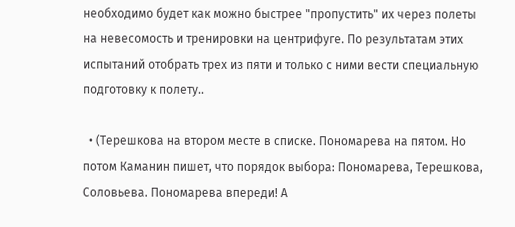необходимо будет как можно быстрее "пропустить" их через полеты на невесомость и тренировки на центрифуге. По результатам этих испытаний отобрать трех из пяти и только с ними вести специальную подготовку к полету..

  • (Терешкова на втором месте в списке. Пономарева на пятом. Но потом Каманин пишет, что порядок выбора: Пономарева, Терешкова, Соловьева. Пономарева впереди! А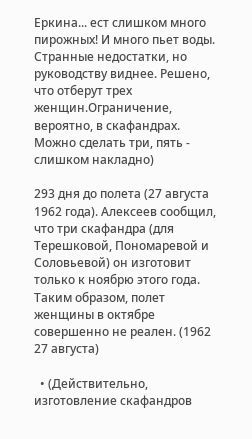Еркина... ест слишком много пирожных! И много пьет воды. Странные недостатки, но руководству виднее. Решено, что отберут трех женщин.Ограничение, вероятно, в скафандрах. Можно сделать три, пять - слишком накладно)

293 дня до полета (27 августа 1962 года). Алексеев сообщил, что три скафандра (для Терешковой, Пономаревой и Соловьевой) он изготовит только к ноябрю этого года. Таким образом, полет женщины в октябре совершенно не реален. (1962 27 августа)

  • (Действительно, изготовление скафандров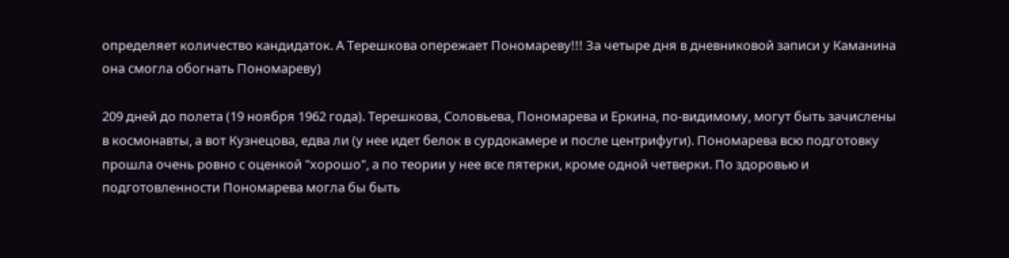определяет количество кандидаток. А Терешкова опережает Пономареву!!! За четыре дня в дневниковой записи у Каманина она смогла обогнать Пономареву)

209 дней до полета (19 ноября 1962 года). Терешкова, Соловьева, Пономарева и Еркина, по-видимому, могут быть зачислены в космонавты, а вот Кузнецова, едва ли (у нее идет белок в сурдокамере и после центрифуги). Пономарева всю подготовку прошла очень ровно с оценкой "хорошо", а по теории у нее все пятерки, кроме одной четверки. По здоровью и подготовленности Пономарева могла бы быть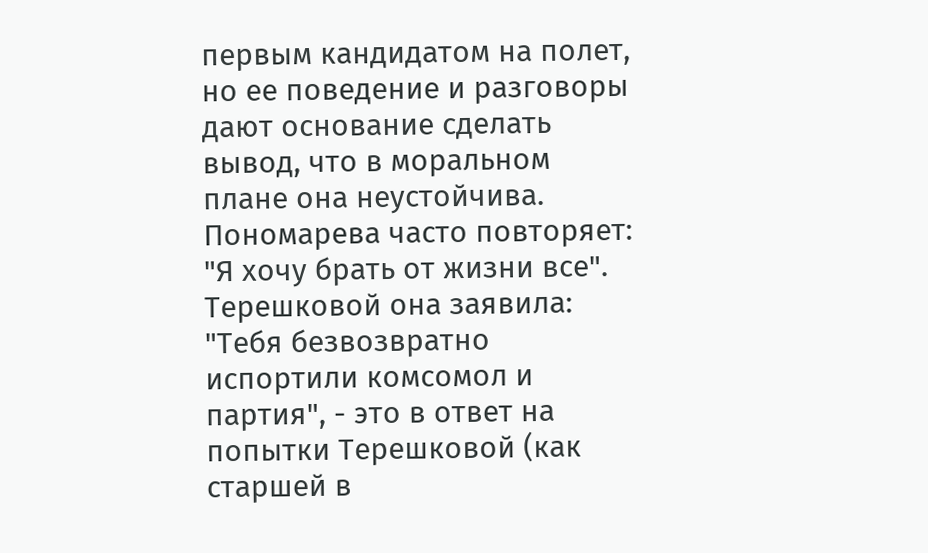первым кандидатом на полет, но ее поведение и разговоры дают основание сделать вывод, что в моральном плане она неустойчива. Пономарева часто повторяет: "Я хочу брать от жизни все". Терешковой она заявила: "Тебя безвозвратно испортили комсомол и партия", - это в ответ на попытки Терешковой (как старшей в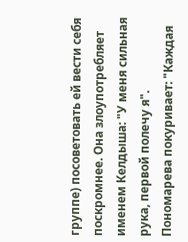группе) посоветовать ей вести себя поскромнее. Она злоупотребляет именем Келдыша: "У меня сильная рука, первой полечу я". Пономарева покуривает: "Каждая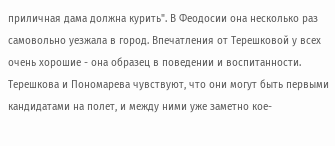приличная дама должна курить". В Феодосии она несколько раз самовольно уезжала в город. Впечатления от Терешковой у всех очень хорошие - она образец в поведении и воспитанности. Терешкова и Пономарева чувствуют, что они могут быть первыми кандидатами на полет, и между ними уже заметно кое-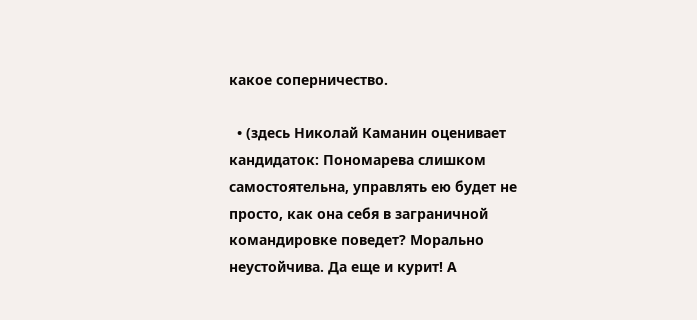какое соперничество.

  • (здесь Николай Каманин оценивает кандидаток: Пономарева слишком самостоятельна, управлять ею будет не просто, как она себя в заграничной командировке поведет? Морально неустойчива. Да еще и курит! А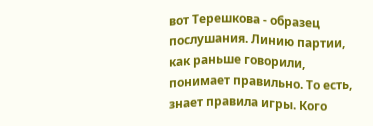вот Терешкова - образец послушания. Линию партии, как раньше говорили, понимает правильно. То есть, знает правила игры. Кого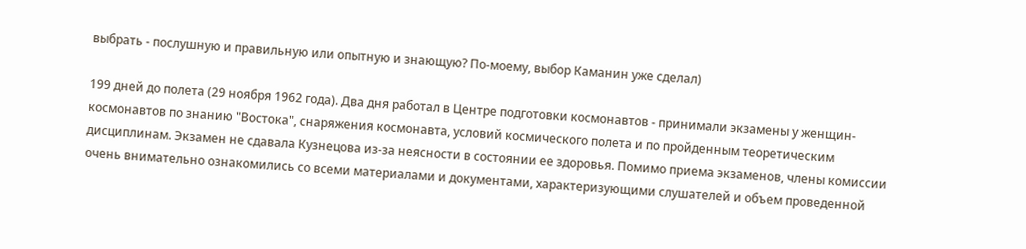выбрать - послушную и правильную или опытную и знающую? По-моему, выбор Каманин уже сделал)

199 дней до полета (29 ноября 1962 года). Два дня работал в Центре подготовки космонавтов - принимали экзамены у женщин-космонавтов по знанию "Востока", снаряжения космонавта, условий космического полета и по пройденным теоретическим дисциплинам. Экзамен не сдавала Кузнецова из-за неясности в состоянии ее здоровья. Помимо приема экзаменов, члены комиссии очень внимательно ознакомились со всеми материалами и документами, характеризующими слушателей и объем проведенной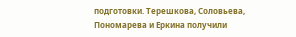подготовки. Терешкова, Соловьева, Пономарева и Еркина получили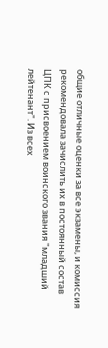общие отличные оценки за все экзамены, и комиссия рекомендовала зачислить их в постоянный состав ЦПК с присвоением воинского звания "младший лейтенант". Из всех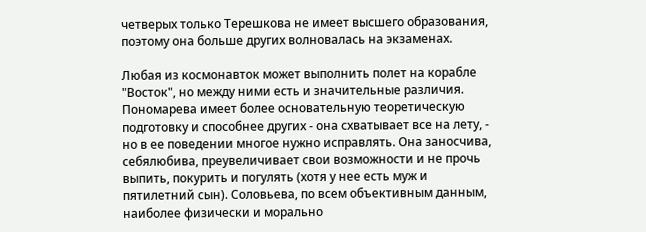четверых только Терешкова не имеет высшего образования, поэтому она больше других волновалась на экзаменах.

Любая из космонавток может выполнить полет на корабле "Восток", но между ними есть и значительные различия. Пономарева имеет более основательную теоретическую подготовку и способнее других - она схватывает все на лету, - но в ее поведении многое нужно исправлять. Она заносчива, себялюбива, преувеличивает свои возможности и не прочь выпить, покурить и погулять (хотя у нее есть муж и пятилетний сын). Соловьева, по всем объективным данным, наиболее физически и морально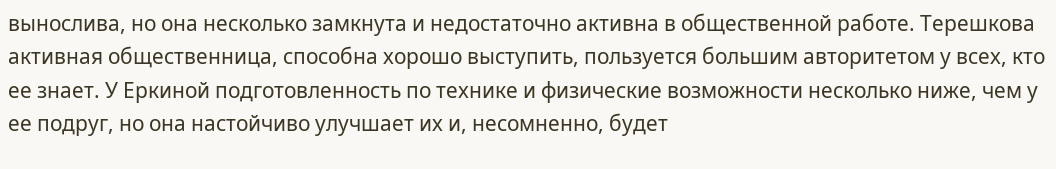вынослива, но она несколько замкнута и недостаточно активна в общественной работе. Терешкова активная общественница, способна хорошо выступить, пользуется большим авторитетом у всех, кто ее знает. У Еркиной подготовленность по технике и физические возможности несколько ниже, чем у ее подруг, но она настойчиво улучшает их и, несомненно, будет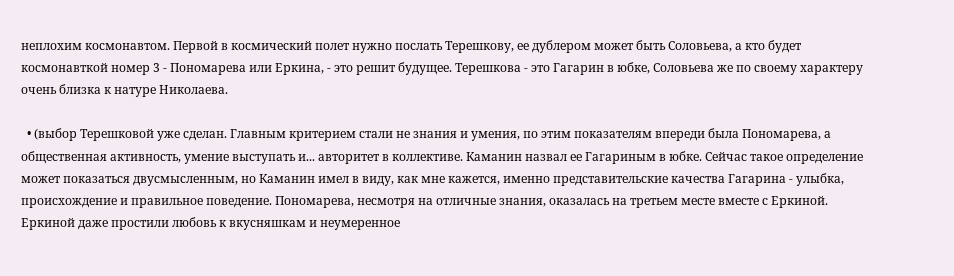неплохим космонавтом. Первой в космический полет нужно послать Терешкову, ее дублером может быть Соловьева, а кто будет космонавткой номер 3 - Пономарева или Еркина, - это решит будущее. Терешкова - это Гагарин в юбке, Соловьева же по своему характеру очень близка к натуре Николаева.

  • (выбор Терешковой уже сделан. Главным критерием стали не знания и умения, по этим показателям впереди была Пономарева, а общественная активность, умение выступать и... авторитет в коллективе. Каманин назвал ее Гагариным в юбке. Сейчас такое определение может показаться двусмысленным, но Каманин имел в виду, как мне кажется, именно представительские качества Гагарина - улыбка, происхождение и правильное поведение. Пономарева, несмотря на отличные знания, оказалась на третьем месте вместе с Еркиной. Еркиной даже простили любовь к вкусняшкам и неумеренное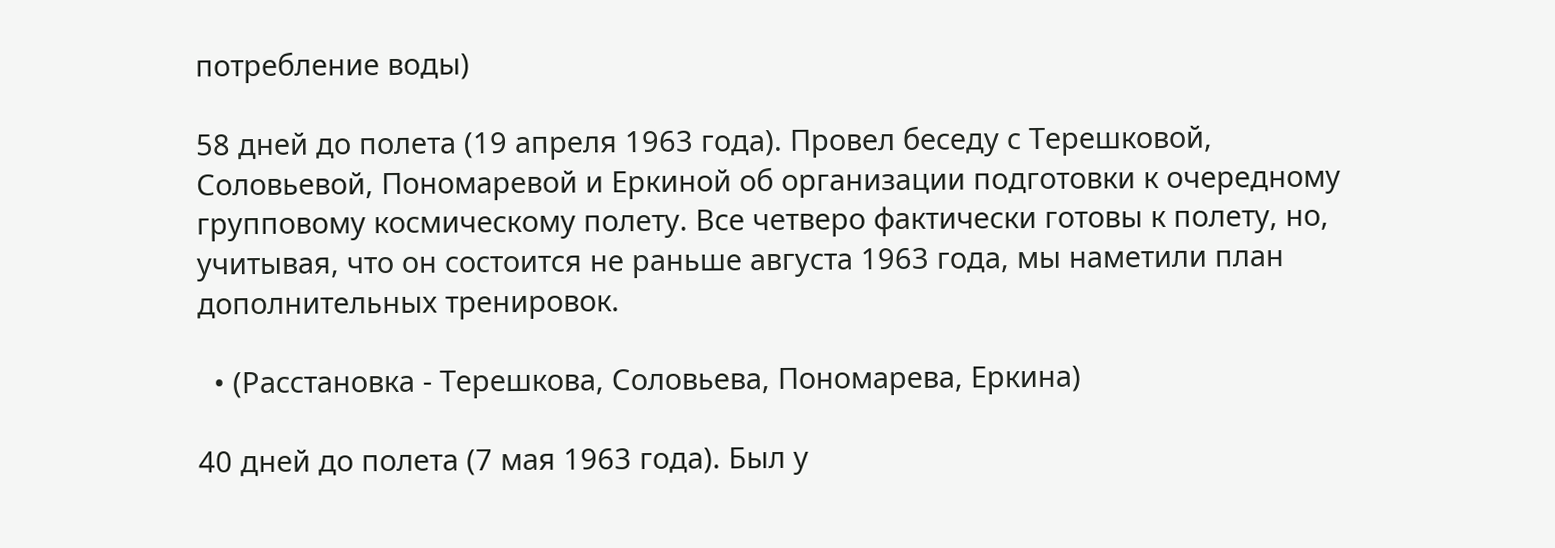потребление воды)

58 дней до полета (19 апреля 1963 года). Провел беседу с Терешковой, Соловьевой, Пономаревой и Еркиной об организации подготовки к очередному групповому космическому полету. Все четверо фактически готовы к полету, но, учитывая, что он состоится не раньше августа 1963 года, мы наметили план дополнительных тренировок.

  • (Расстановка - Терешкова, Соловьева, Пономарева, Еркина)

40 дней до полета (7 мая 1963 года). Был у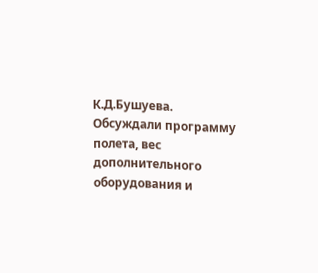К.Д.Бушуева. Обсуждали программу полета, вес дополнительного оборудования и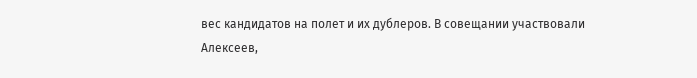вес кандидатов на полет и их дублеров. В совещании участвовали Алексеев,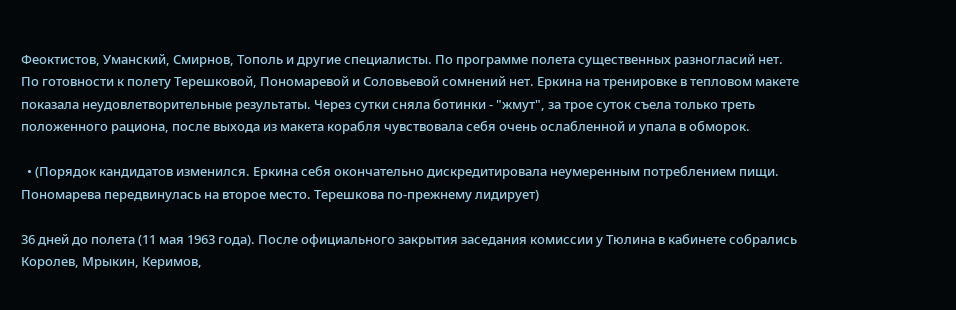Феоктистов, Уманский, Смирнов, Тополь и другие специалисты. По программе полета существенных разногласий нет. По готовности к полету Терешковой, Пономаревой и Соловьевой сомнений нет. Еркина на тренировке в тепловом макете показала неудовлетворительные результаты. Через сутки сняла ботинки - "жмут", за трое суток съела только треть положенного рациона, после выхода из макета корабля чувствовала себя очень ослабленной и упала в обморок.

  • (Порядок кандидатов изменился. Еркина себя окончательно дискредитировала неумеренным потреблением пищи. Пономарева передвинулась на второе место. Терешкова по-прежнему лидирует)

36 дней до полета (11 мая 1963 года). После официального закрытия заседания комиссии у Тюлина в кабинете собрались Королев, Мрыкин, Керимов,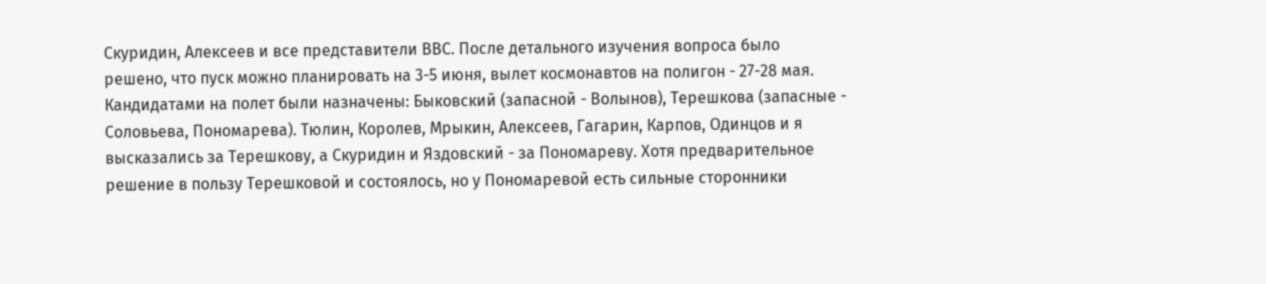Скуридин, Алексеев и все представители ВВС. После детального изучения вопроса было решено, что пуск можно планировать на 3-5 июня, вылет космонавтов на полигон - 27-28 мая. Кандидатами на полет были назначены: Быковский (запасной - Волынов), Терешкова (запасные - Соловьева, Пономарева). Тюлин, Королев, Мрыкин, Алексеев, Гагарин, Карпов, Одинцов и я высказались за Терешкову, а Скуридин и Яздовский - за Пономареву. Хотя предварительное решение в пользу Терешковой и состоялось, но у Пономаревой есть сильные сторонники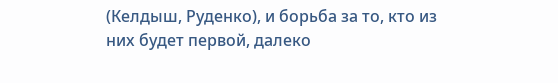(Келдыш, Руденко), и борьба за то, кто из них будет первой, далеко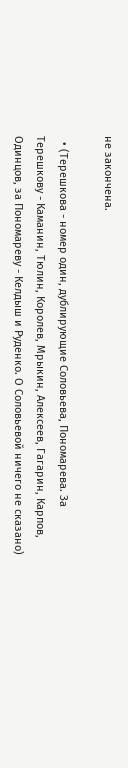не закончена.

  • (Терешкова - номер один, дублирующие Соловьева, Пономарева. За Терешкову - Каманин, Тюлин, Королев, Мрыкин, Алексеев, Гагарин, Карпов, Одинцов, за Пономареву - Келдыш и Руденко. О Соловьевой ничего не сказано)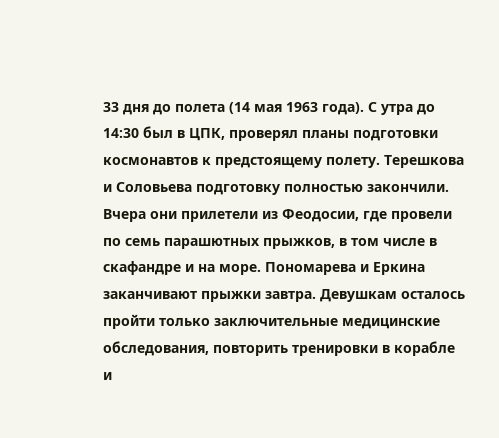33 дня до полета (14 мая 1963 года). С утра до 14:30 был в ЦПК, проверял планы подготовки космонавтов к предстоящему полету. Терешкова и Соловьева подготовку полностью закончили. Вчера они прилетели из Феодосии, где провели по семь парашютных прыжков, в том числе в скафандре и на море. Пономарева и Еркина заканчивают прыжки завтра. Девушкам осталось пройти только заключительные медицинские обследования, повторить тренировки в корабле и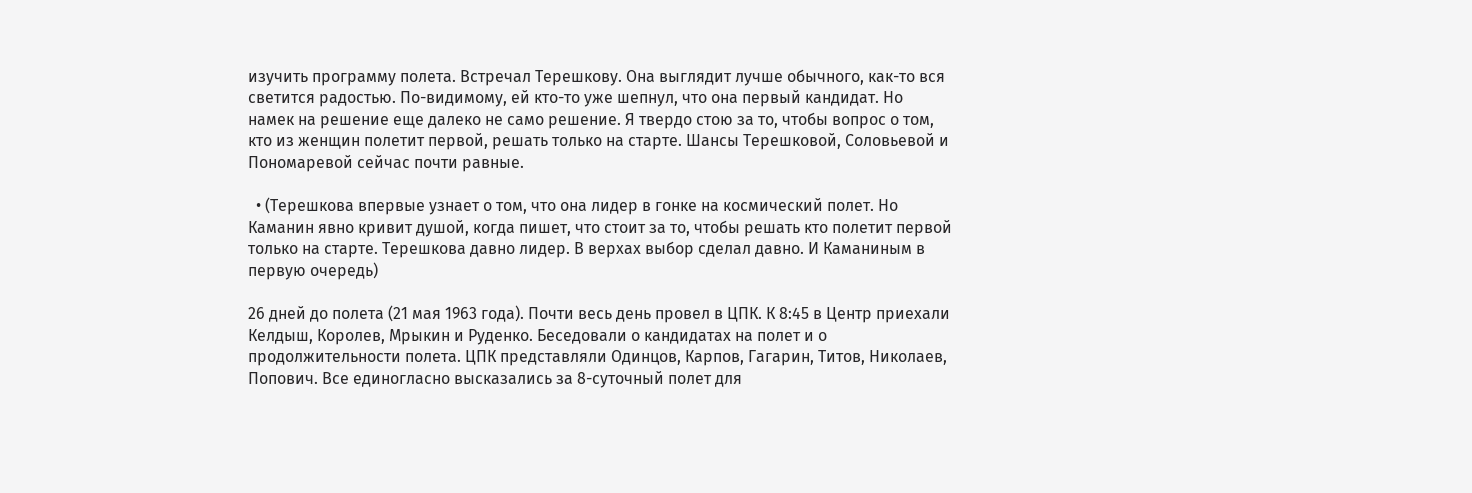изучить программу полета. Встречал Терешкову. Она выглядит лучше обычного, как-то вся светится радостью. По-видимому, ей кто-то уже шепнул, что она первый кандидат. Но намек на решение еще далеко не само решение. Я твердо стою за то, чтобы вопрос о том, кто из женщин полетит первой, решать только на старте. Шансы Терешковой, Соловьевой и Пономаревой сейчас почти равные.

  • (Терешкова впервые узнает о том, что она лидер в гонке на космический полет. Но Каманин явно кривит душой, когда пишет, что стоит за то, чтобы решать кто полетит первой только на старте. Терешкова давно лидер. В верхах выбор сделал давно. И Каманиным в первую очередь)

26 дней до полета (21 мая 1963 года). Почти весь день провел в ЦПК. К 8:45 в Центр приехали Келдыш, Королев, Мрыкин и Руденко. Беседовали о кандидатах на полет и о продолжительности полета. ЦПК представляли Одинцов, Карпов, Гагарин, Титов, Николаев, Попович. Все единогласно высказались за 8-суточный полет для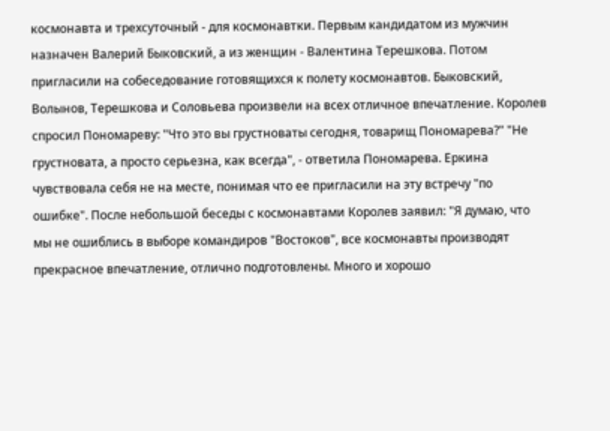космонавта и трехсуточный - для космонавтки. Первым кандидатом из мужчин назначен Валерий Быковский, а из женщин - Валентина Терешкова. Потом пригласили на собеседование готовящихся к полету космонавтов. Быковский, Волынов, Терешкова и Соловьева произвели на всех отличное впечатление. Королев спросил Пономареву: "Что это вы грустноваты сегодня, товарищ Пономарева?" "Не грустновата, а просто серьезна, как всегда", - ответила Пономарева. Еркина чувствовала себя не на месте, понимая что ее пригласили на эту встречу "по ошибке". После небольшой беседы с космонавтами Королев заявил: "Я думаю, что мы не ошиблись в выборе командиров "Востоков", все космонавты производят прекрасное впечатление, отлично подготовлены. Много и хорошо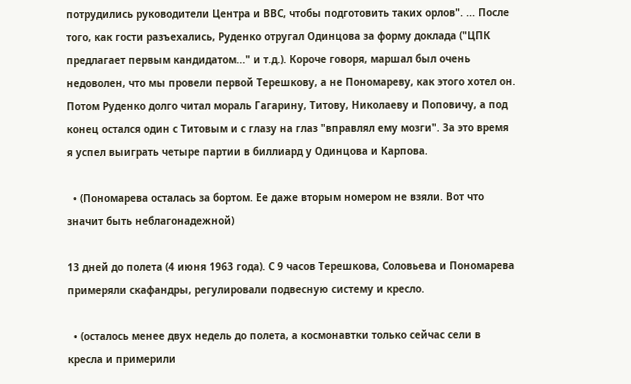потрудились руководители Центра и ВВС, чтобы подготовить таких орлов". ... После того, как гости разъехались, Руденко отругал Одинцова за форму доклада ("ЦПК предлагает первым кандидатом..." и т.д.). Короче говоря, маршал был очень недоволен, что мы провели первой Терешкову, а не Пономареву, как этого хотел он. Потом Руденко долго читал мораль Гагарину, Титову, Николаеву и Поповичу, а под конец остался один с Титовым и с глазу на глаз "вправлял ему мозги". За это время я успел выиграть четыре партии в биллиард у Одинцова и Карпова.

  • (Пономарева осталась за бортом. Ее даже вторым номером не взяли. Вот что значит быть неблагонадежной)

13 дней до полета (4 июня 1963 года). С 9 часов Терешкова, Соловьева и Пономарева примеряли скафандры, регулировали подвесную систему и кресло.

  • (осталось менее двух недель до полета, а космонавтки только сейчас сели в кресла и примерили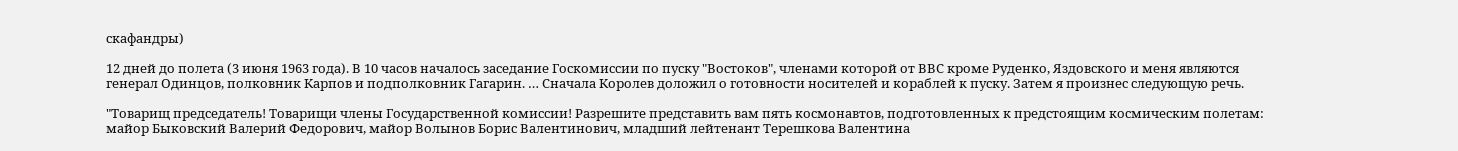скафандры)

12 дней до полета (3 июня 1963 года). В 10 часов началось заседание Госкомиссии по пуску "Востоков", членами которой от ВВС кроме Руденко, Яздовского и меня являются генерал Одинцов, полковник Карпов и подполковник Гагарин. … Сначала Королев доложил о готовности носителей и кораблей к пуску. Затем я произнес следующую речь.

"Товарищ председатель! Товарищи члены Государственной комиссии! Разрешите представить вам пять космонавтов, подготовленных к предстоящим космическим полетам: майор Быковский Валерий Федорович, майор Волынов Борис Валентинович, младший лейтенант Терешкова Валентина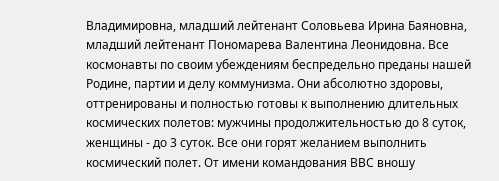Владимировна, младший лейтенант Соловьева Ирина Баяновна, младший лейтенант Пономарева Валентина Леонидовна. Все космонавты по своим убеждениям беспредельно преданы нашей Родине, партии и делу коммунизма. Они абсолютно здоровы, оттренированы и полностью готовы к выполнению длительных космических полетов: мужчины продолжительностью до 8 суток, женщины - до 3 суток. Все они горят желанием выполнить космический полет. От имени командования ВВС вношу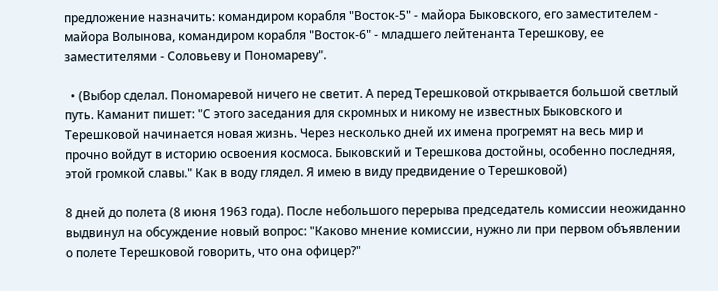предложение назначить: командиром корабля "Восток-5" - майора Быковского, его заместителем - майора Волынова, командиром корабля "Восток-6" - младшего лейтенанта Терешкову, ее заместителями - Соловьеву и Пономареву".

  • (Выбор сделал. Пономаревой ничего не светит. А перед Терешковой открывается большой светлый путь. Каманит пишет: "С этого заседания для скромных и никому не известных Быковского и Терешковой начинается новая жизнь. Через несколько дней их имена прогремят на весь мир и прочно войдут в историю освоения космоса. Быковский и Терешкова достойны, особенно последняя, этой громкой славы." Как в воду глядел. Я имею в виду предвидение о Терешковой)

8 дней до полета (8 июня 1963 года). После небольшого перерыва председатель комиссии неожиданно выдвинул на обсуждение новый вопрос: "Каково мнение комиссии, нужно ли при первом объявлении о полете Терешковой говорить, что она офицер?"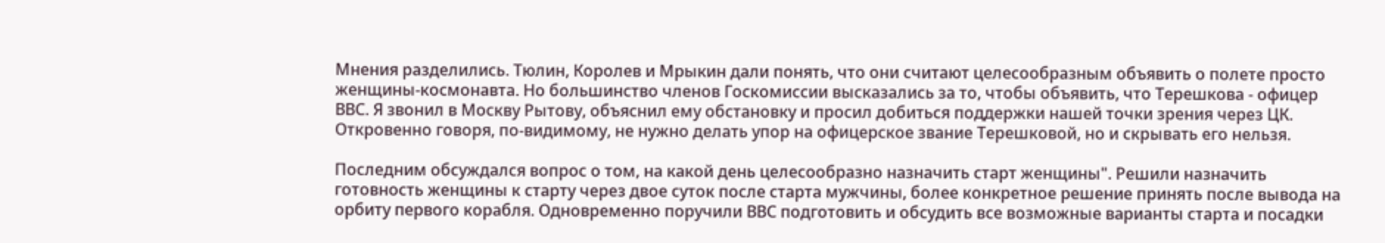Мнения разделились. Тюлин, Королев и Мрыкин дали понять, что они считают целесообразным объявить о полете просто женщины-космонавта. Но большинство членов Госкомиссии высказались за то, чтобы объявить, что Терешкова - офицер ВВС. Я звонил в Москву Рытову, объяснил ему обстановку и просил добиться поддержки нашей точки зрения через ЦК. Откровенно говоря, по-видимому, не нужно делать упор на офицерское звание Терешковой, но и скрывать его нельзя.

Последним обсуждался вопрос о том, на какой день целесообразно назначить старт женщины". Решили назначить готовность женщины к старту через двое суток после старта мужчины, более конкретное решение принять после вывода на орбиту первого корабля. Одновременно поручили ВВС подготовить и обсудить все возможные варианты старта и посадки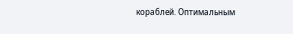кораблей. Оптимальным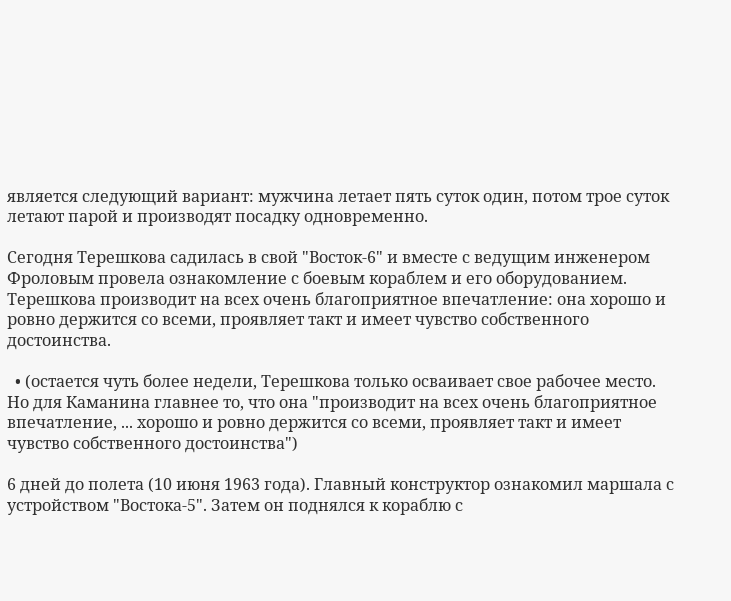является следующий вариант: мужчина летает пять суток один, потом трое суток летают парой и производят посадку одновременно.

Сегодня Терешкова садилась в свой "Восток-6" и вместе с ведущим инженером Фроловым провела ознакомление с боевым кораблем и его оборудованием. Терешкова производит на всех очень благоприятное впечатление: она хорошо и ровно держится со всеми, проявляет такт и имеет чувство собственного достоинства.

  • (остается чуть более недели, Терешкова только осваивает свое рабочее место. Но для Каманина главнее то, что она "производит на всех очень благоприятное впечатление, ... хорошо и ровно держится со всеми, проявляет такт и имеет чувство собственного достоинства")

6 дней до полета (10 июня 1963 года). Главный конструктор ознакомил маршала с устройством "Востока-5". Затем он поднялся к кораблю с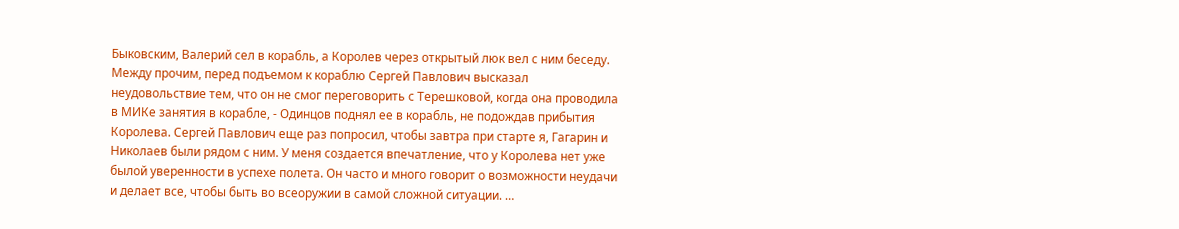Быковским, Валерий сел в корабль, а Королев через открытый люк вел с ним беседу. Между прочим, перед подъемом к кораблю Сергей Павлович высказал неудовольствие тем, что он не смог переговорить с Терешковой, когда она проводила в МИКе занятия в корабле, - Одинцов поднял ее в корабль, не подождав прибытия Королева. Сергей Павлович еще раз попросил, чтобы завтра при старте я, Гагарин и Николаев были рядом с ним. У меня создается впечатление, что у Королева нет уже былой уверенности в успехе полета. Он часто и много говорит о возможности неудачи и делает все, чтобы быть во всеоружии в самой сложной ситуации. …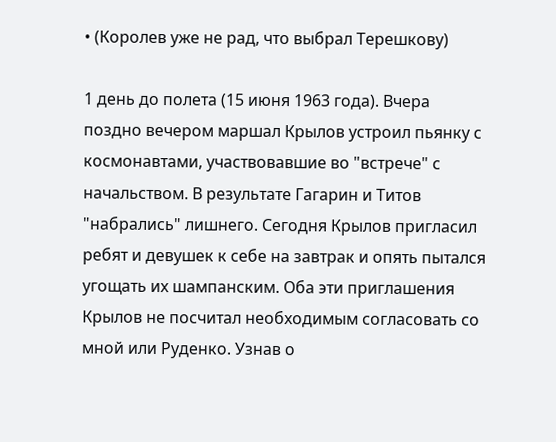• (Королев уже не рад, что выбрал Терешкову)

1 день до полета (15 июня 1963 года). Вчера поздно вечером маршал Крылов устроил пьянку с космонавтами, участвовавшие во "встрече" с начальством. В результате Гагарин и Титов "набрались" лишнего. Сегодня Крылов пригласил ребят и девушек к себе на завтрак и опять пытался угощать их шампанским. Оба эти приглашения Крылов не посчитал необходимым согласовать со мной или Руденко. Узнав о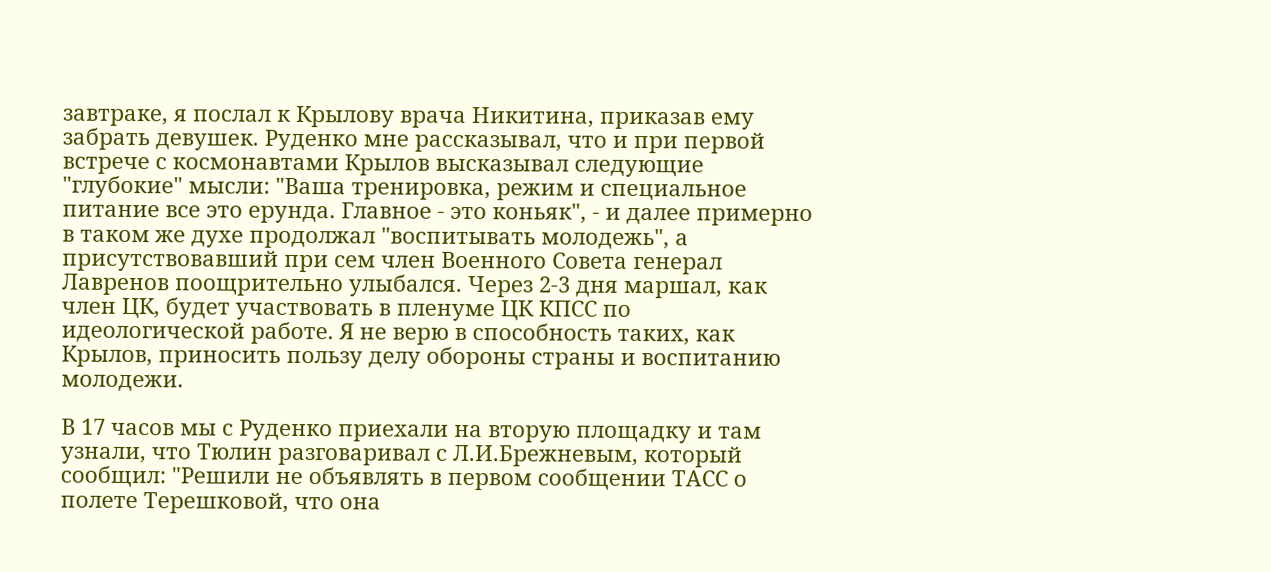завтраке, я послал к Крылову врача Никитина, приказав ему забрать девушек. Руденко мне рассказывал, что и при первой встрече с космонавтами Крылов высказывал следующие "глубокие" мысли: "Ваша тренировка, режим и специальное питание все это ерунда. Главное - это коньяк", - и далее примерно в таком же духе продолжал "воспитывать молодежь", а присутствовавший при сем член Военного Совета генерал Лавренов поощрительно улыбался. Через 2-3 дня маршал, как член ЦК, будет участвовать в пленуме ЦК КПСС по идеологической работе. Я не верю в способность таких, как Крылов, приносить пользу делу обороны страны и воспитанию молодежи.

В 17 часов мы с Руденко приехали на вторую площадку и там узнали, что Тюлин разговаривал с Л.И.Брежневым, который сообщил: "Решили не объявлять в первом сообщении ТАСС о полете Терешковой, что она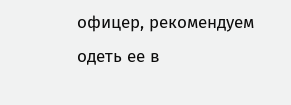офицер, рекомендуем одеть ее в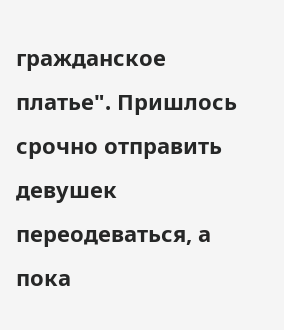гражданское платье". Пришлось срочно отправить девушек переодеваться, а пока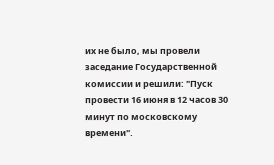их не было, мы провели заседание Государственной комиссии и решили: "Пуск провести 16 июня в 12 часов 30 минут по московскому времени".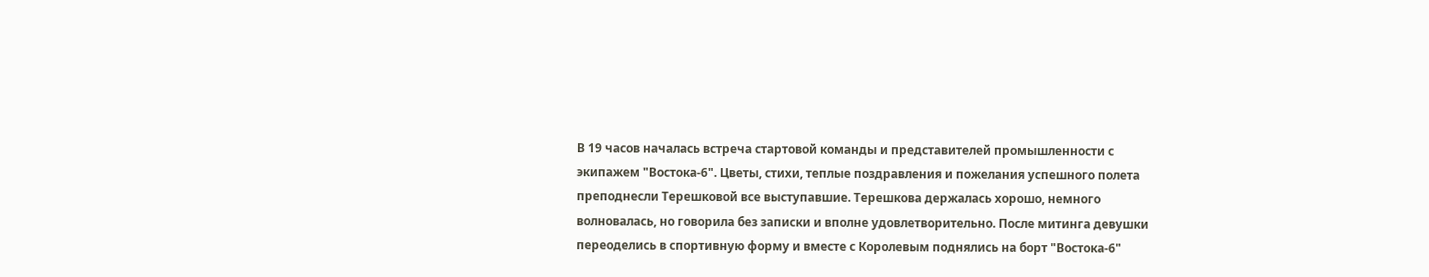В 19 часов началась встреча стартовой команды и представителей промышленности с экипажем "Востока-6". Цветы, стихи, теплые поздравления и пожелания успешного полета преподнесли Терешковой все выступавшие. Терешкова держалась хорошо, немного волновалась, но говорила без записки и вполне удовлетворительно. После митинга девушки переоделись в спортивную форму и вместе с Королевым поднялись на борт "Востока-6"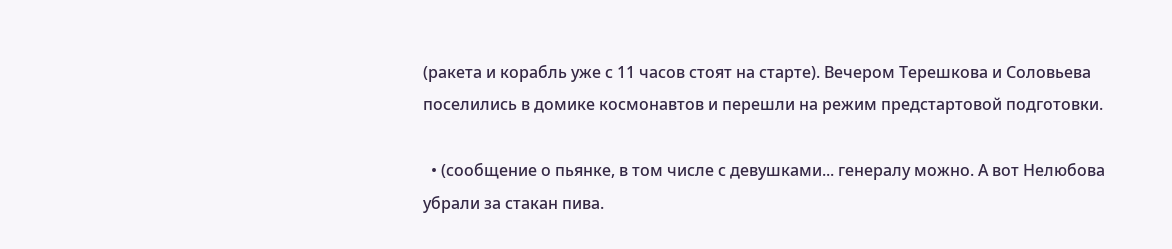(ракета и корабль уже с 11 часов стоят на старте). Вечером Терешкова и Соловьева поселились в домике космонавтов и перешли на режим предстартовой подготовки.

  • (сообщение о пьянке, в том числе с девушками... генералу можно. А вот Нелюбова убрали за стакан пива.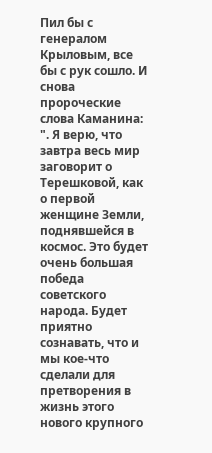Пил бы с генералом Крыловым, все бы с рук сошло. И снова пророческие слова Каманина: ". Я верю, что завтра весь мир заговорит о Терешковой, как о первой женщине Земли, поднявшейся в космос. Это будет очень большая победа советского народа. Будет приятно сознавать, что и мы кое-что сделали для претворения в жизнь этого нового крупного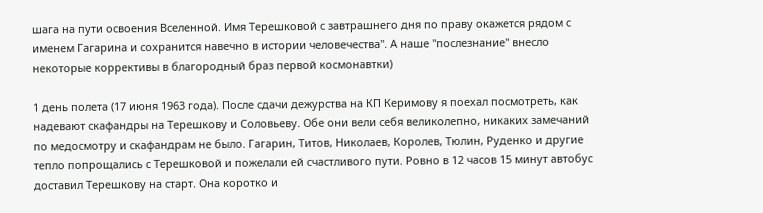шага на пути освоения Вселенной. Имя Терешковой с завтрашнего дня по праву окажется рядом с именем Гагарина и сохранится навечно в истории человечества". А наше "послезнание" внесло некоторые коррективы в благородный браз первой космонавтки)

1 день полета (17 июня 1963 года). После сдачи дежурства на КП Керимову я поехал посмотреть, как надевают скафандры на Терешкову и Соловьеву. Обе они вели себя великолепно, никаких замечаний по медосмотру и скафандрам не было. Гагарин, Титов, Николаев, Королев, Тюлин, Руденко и другие тепло попрощались с Терешковой и пожелали ей счастливого пути. Ровно в 12 часов 15 минут автобус доставил Терешкову на старт. Она коротко и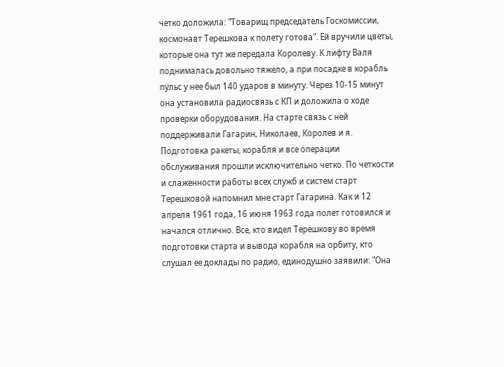четко доложила: "Товарищ председатель Госкомиссии, космонавт Терешкова к полету готова". Ей вручили цветы, которые она тут же передала Королеву. К лифту Валя поднималась довольно тяжело, а при посадке в корабль пульс у нее был 140 ударов в минуту. Через 10-15 минут она установила радиосвязь с КП и доложила о ходе проверки оборудования. На старте связь с ней поддерживали Гагарин, Николаев, Королев и я. Подготовка ракеты, корабля и все операции обслуживания прошли исключительно четко. По четкости и слаженности работы всех служб и систем старт Терешковой напомнил мне старт Гагарина. Как и 12 апреля 1961 года, 16 июня 1963 года полет готовился и начался отлично. Все, кто видел Терешкову во время подготовки старта и вывода корабля на орбиту, кто слушал ее доклады по радио, единодушно заявили: "Она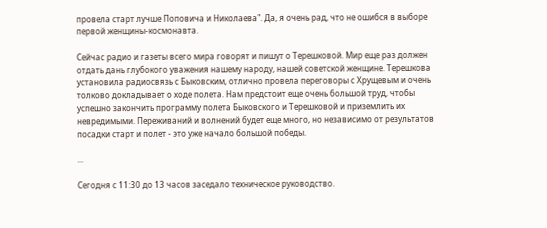провела старт лучше Поповича и Николаева". Да, я очень рад, что не ошибся в выборе первой женщины-космонавта.

Сейчас радио и газеты всего мира говорят и пишут о Терешковой. Мир еще раз должен отдать дань глубокого уважения нашему народу, нашей советской женщине. Терешкова установила радиосвязь с Быковским, отлично провела переговоры с Хрущевым и очень толково докладывает о ходе полета. Нам предстоит еще очень большой труд, чтобы успешно закончить программу полета Быковского и Терешковой и приземлить их невредимыми. Переживаний и волнений будет еще много, но независимо от результатов посадки старт и полет - это уже начало большой победы.

...

Сегодня с 11:30 до 13 часов заседало техническое руководство.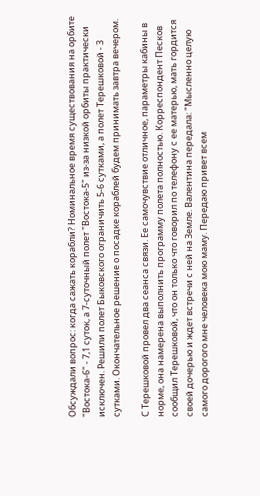Обсуждали вопрос: когда сажать корабли? Номинальное время существования на орбите "Востока-6" - 7,1 суток, а 7-суточный полет "Востока-5" из-за низкой орбиты практически исключен. Решили полет Быковского ограничить 5-6 сутками, а полет Терешковой - 3 сутками. Окончательное решение о посадке кораблей будем принимать завтра вечером.

С Терешковой провел два сеанса связи. Ее самочувствие отличное, параметры кабины в норме, она намерена выполнить программу полета полностью. Корреспондент Песков сообщил Терешковой, что он только что говорил по телефону с ее матерью, мать гордится своей дочерью и ждет встречи с ней на Земле. Валентина передала: "Мысленно целую самого дорогого мне человека мою маму. Передаю привет всем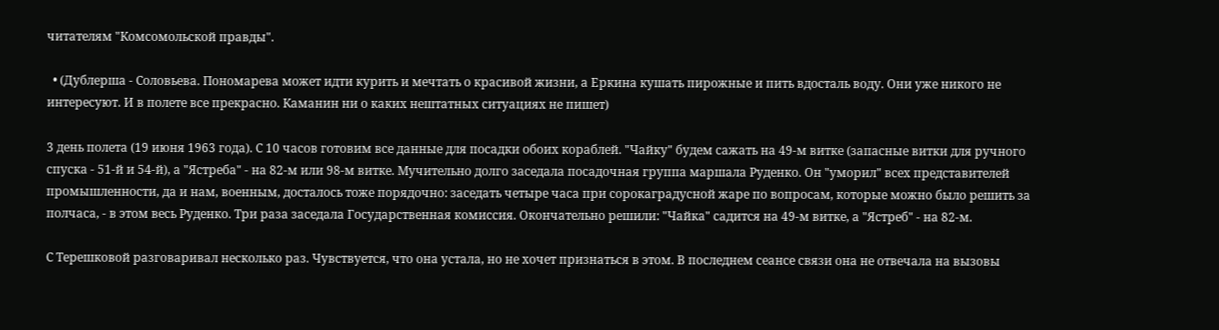читателям "Комсомольской правды".

  • (Дублерша - Соловьева. Пономарева может идти курить и мечтать о красивой жизни, а Еркина кушать пирожные и пить вдосталь воду. Они уже никого не интересуют. И в полете все прекрасно. Каманин ни о каких нештатных ситуациях не пишет)

3 день полета (19 июня 1963 года). С 10 часов готовим все данные для посадки обоих кораблей. "Чайку" будем сажать на 49-м витке (запасные витки для ручного спуска - 51-й и 54-й), а "Ястреба" - на 82-м или 98-м витке. Мучительно долго заседала посадочная группа маршала Руденко. Он "уморил" всех представителей промышленности, да и нам, военным, досталось тоже порядочно: заседать четыре часа при сорокаградусной жаре по вопросам, которые можно было решить за полчаса, - в этом весь Руденко. Три раза заседала Государственная комиссия. Окончательно решили: "Чайка" садится на 49-м витке, а "Ястреб" - на 82-м.

С Терешковой разговаривал несколько раз. Чувствуется, что она устала, но не хочет признаться в этом. В последнем сеансе связи она не отвечала на вызовы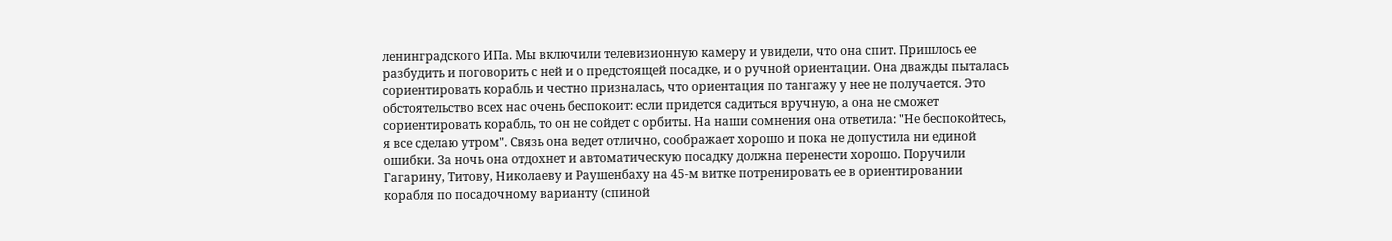ленинградского ИПа. Мы включили телевизионную камеру и увидели, что она спит. Пришлось ее разбудить и поговорить с ней и о предстоящей посадке, и о ручной ориентации. Она дважды пыталась сориентировать корабль и честно призналась, что ориентация по тангажу у нее не получается. Это обстоятельство всех нас очень беспокоит: если придется садиться вручную, а она не сможет сориентировать корабль, то он не сойдет с орбиты. На наши сомнения она ответила: "Не беспокойтесь, я все сделаю утром". Связь она ведет отлично, соображает хорошо и пока не допустила ни единой ошибки. За ночь она отдохнет и автоматическую посадку должна перенести хорошо. Поручили Гагарину, Титову, Николаеву и Раушенбаху на 45-м витке потренировать ее в ориентировании корабля по посадочному варианту (спиной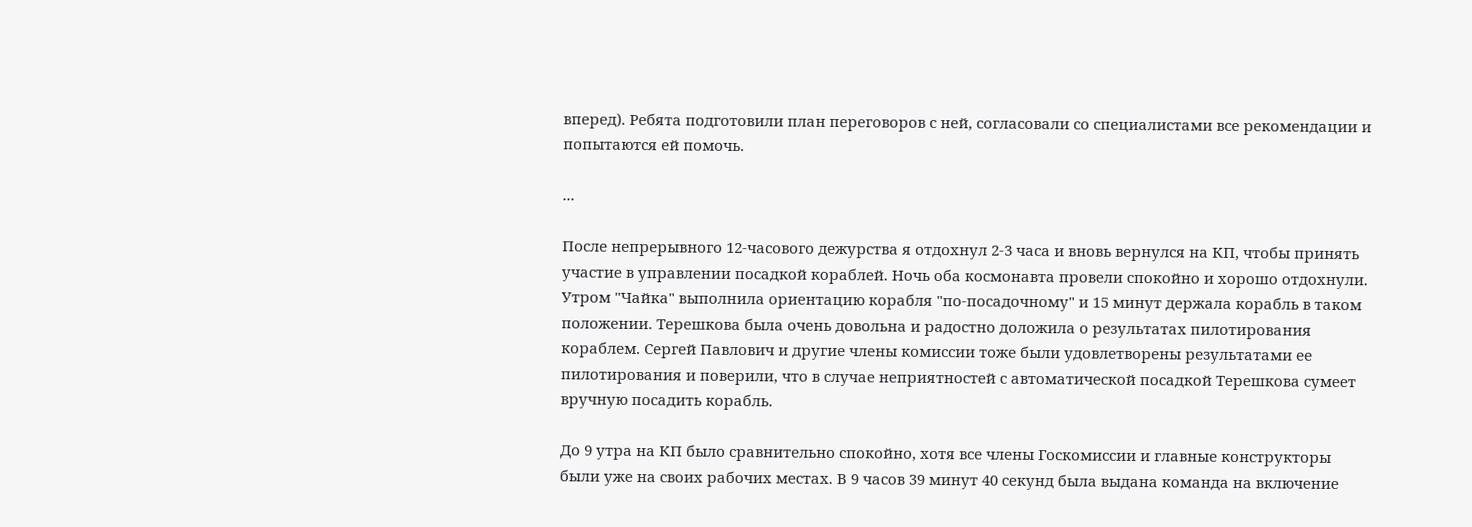вперед). Ребята подготовили план переговоров с ней, согласовали со специалистами все рекомендации и попытаются ей помочь.

...

После непрерывного 12-часового дежурства я отдохнул 2-3 часа и вновь вернулся на КП, чтобы принять участие в управлении посадкой кораблей. Ночь оба космонавта провели спокойно и хорошо отдохнули. Утром "Чайка" выполнила ориентацию корабля "по-посадочному" и 15 минут держала корабль в таком положении. Терешкова была очень довольна и радостно доложила о результатах пилотирования кораблем. Сергей Павлович и другие члены комиссии тоже были удовлетворены результатами ее пилотирования и поверили, что в случае неприятностей с автоматической посадкой Терешкова сумеет вручную посадить корабль.

До 9 утра на КП было сравнительно спокойно, хотя все члены Госкомиссии и главные конструкторы были уже на своих рабочих местах. В 9 часов 39 минут 40 секунд была выдана команда на включение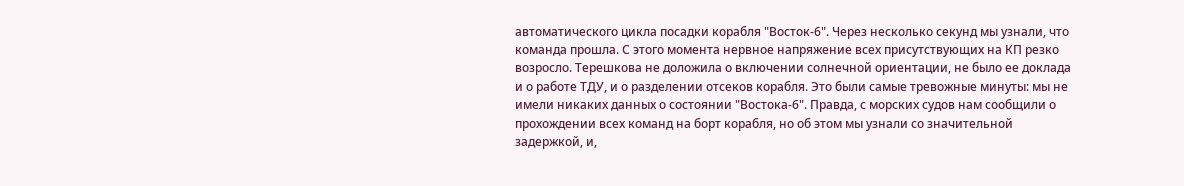автоматического цикла посадки корабля "Восток-6". Через несколько секунд мы узнали, что команда прошла. С этого момента нервное напряжение всех присутствующих на КП резко возросло. Терешкова не доложила о включении солнечной ориентации, не было ее доклада и о работе ТДУ, и о разделении отсеков корабля. Это были самые тревожные минуты: мы не имели никаких данных о состоянии "Востока-6". Правда, с морских судов нам сообщили о прохождении всех команд на борт корабля, но об этом мы узнали со значительной задержкой, и,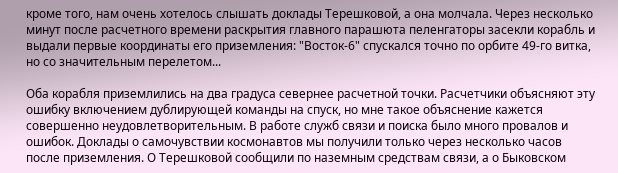кроме того, нам очень хотелось слышать доклады Терешковой, а она молчала. Через несколько минут после расчетного времени раскрытия главного парашюта пеленгаторы засекли корабль и выдали первые координаты его приземления: "Восток-6" спускался точно по орбите 49-го витка, но со значительным перелетом...

Оба корабля приземлились на два градуса севернее расчетной точки. Расчетчики объясняют эту ошибку включением дублирующей команды на спуск, но мне такое объяснение кажется совершенно неудовлетворительным. В работе служб связи и поиска было много провалов и ошибок. Доклады о самочувствии космонавтов мы получили только через несколько часов после приземления. О Терешковой сообщили по наземным средствам связи, а о Быковском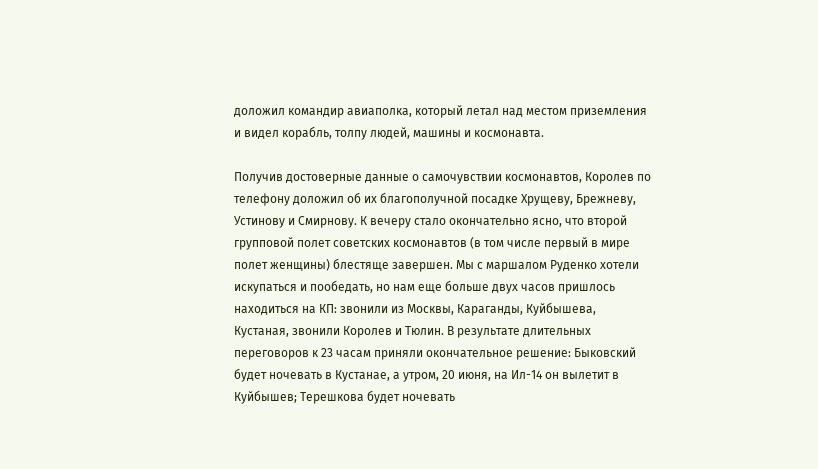доложил командир авиаполка, который летал над местом приземления и видел корабль, толпу людей, машины и космонавта.

Получив достоверные данные о самочувствии космонавтов, Королев по телефону доложил об их благополучной посадке Хрущеву, Брежневу, Устинову и Смирнову. К вечеру стало окончательно ясно, что второй групповой полет советских космонавтов (в том числе первый в мире полет женщины) блестяще завершен. Мы с маршалом Руденко хотели искупаться и пообедать, но нам еще больше двух часов пришлось находиться на КП: звонили из Москвы, Караганды, Куйбышева, Кустаная, звонили Королев и Тюлин. В результате длительных переговоров к 23 часам приняли окончательное решение: Быковский будет ночевать в Кустанае, а утром, 20 июня, на Ил-14 он вылетит в Куйбышев; Терешкова будет ночевать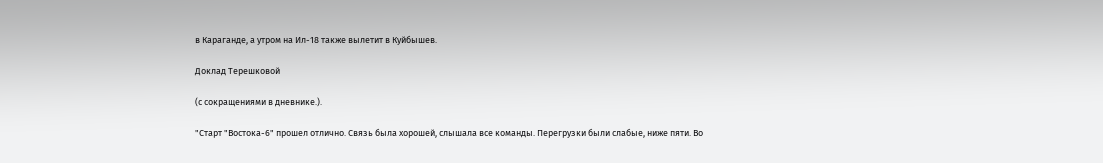в Караганде, а утром на Ил-18 также вылетит в Куйбышев.

Доклад Терешковой

(с сокращениями в дневнике.).

"Старт "Востока-6" прошел отлично. Связь была хорошей, слышала все команды. Перегрузки были слабые, ниже пяти. Во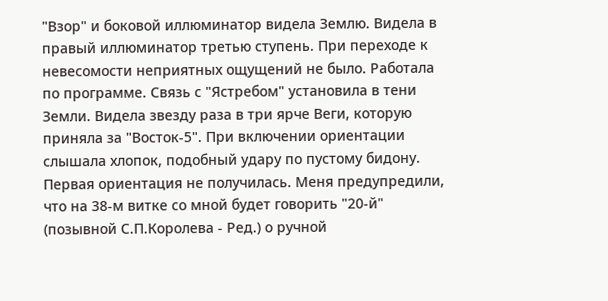"Взор" и боковой иллюминатор видела Землю. Видела в правый иллюминатор третью ступень. При переходе к невесомости неприятных ощущений не было. Работала по программе. Связь с "Ястребом" установила в тени Земли. Видела звезду раза в три ярче Веги, которую приняла за "Восток-5". При включении ориентации слышала хлопок, подобный удару по пустому бидону. Первая ориентация не получилась. Меня предупредили, что на 38-м витке со мной будет говорить "20-й" (позывной С.П.Королева - Ред.) о ручной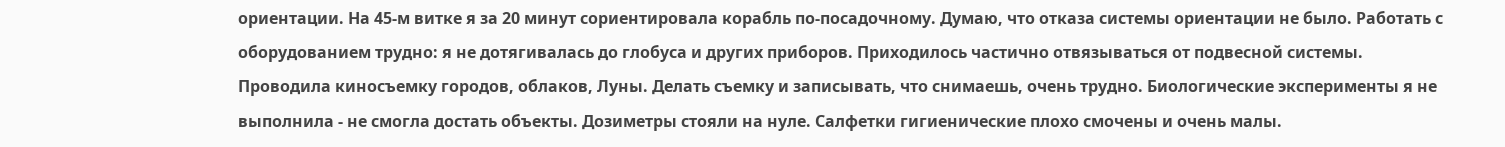ориентации. На 45-м витке я за 20 минут сориентировала корабль по-посадочному. Думаю, что отказа системы ориентации не было. Работать с оборудованием трудно: я не дотягивалась до глобуса и других приборов. Приходилось частично отвязываться от подвесной системы.
Проводила киносъемку городов, облаков, Луны. Делать съемку и записывать, что снимаешь, очень трудно. Биологические эксперименты я не выполнила - не смогла достать объекты. Дозиметры стояли на нуле. Салфетки гигиенические плохо смочены и очень малы.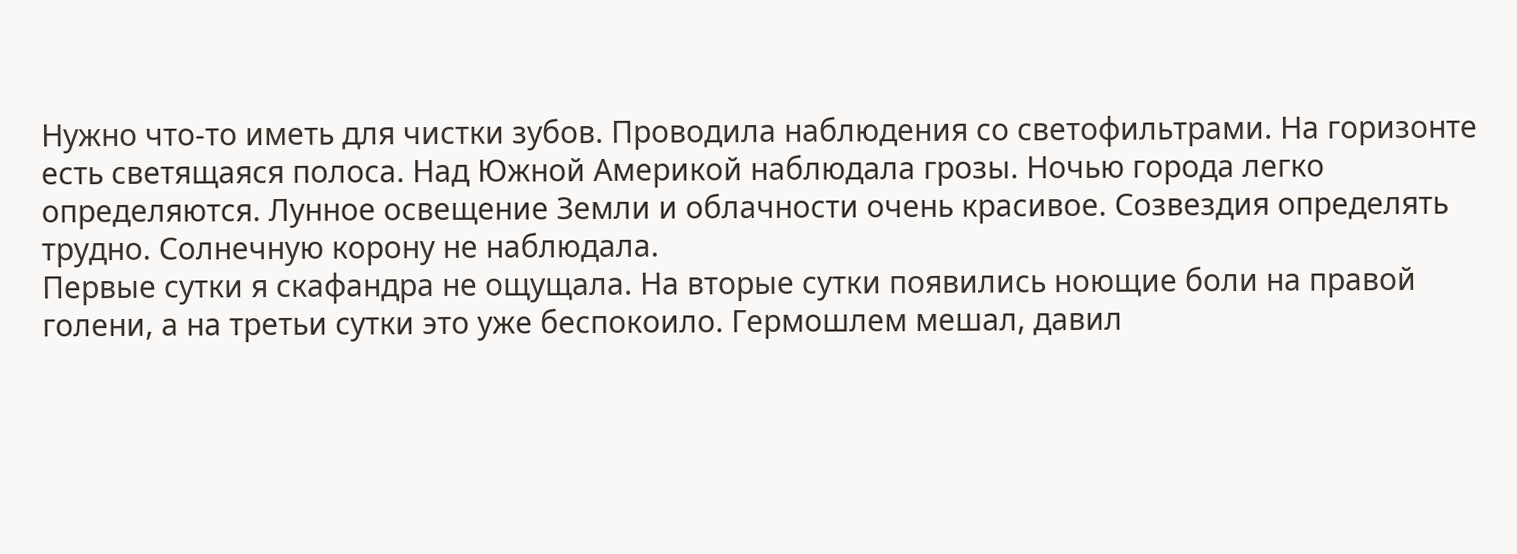Нужно что-то иметь для чистки зубов. Проводила наблюдения со светофильтрами. На горизонте есть светящаяся полоса. Над Южной Америкой наблюдала грозы. Ночью города легко определяются. Лунное освещение Земли и облачности очень красивое. Созвездия определять трудно. Солнечную корону не наблюдала.
Первые сутки я скафандра не ощущала. На вторые сутки появились ноющие боли на правой голени, а на третьи сутки это уже беспокоило. Гермошлем мешал, давил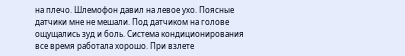на плечо. Шлемофон давил на левое ухо. Поясные датчики мне не мешали. Под датчиком на голове ощущались зуд и боль. Система кондиционирования все время работала хорошо. При взлете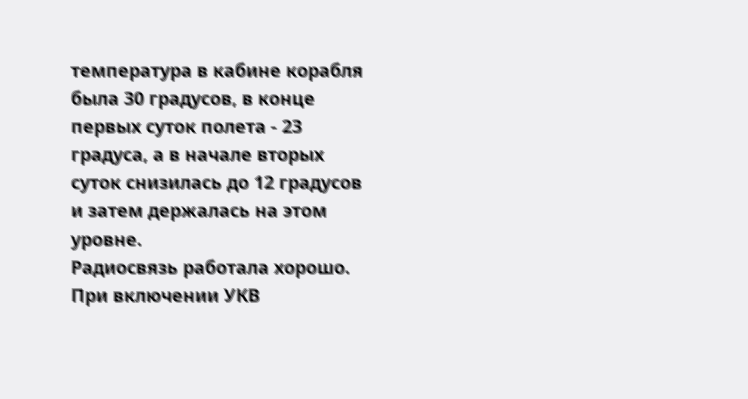температура в кабине корабля была 30 градусов, в конце первых суток полета - 23 градуса, а в начале вторых суток снизилась до 12 градусов и затем держалась на этом уровне.
Радиосвязь работала хорошо. При включении УКВ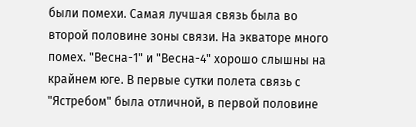были помехи. Самая лучшая связь была во второй половине зоны связи. На экваторе много помех. "Весна-1" и "Весна-4" хорошо слышны на крайнем юге. В первые сутки полета связь с "Ястребом" была отличной, в первой половине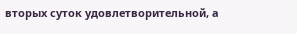вторых суток удовлетворительной, а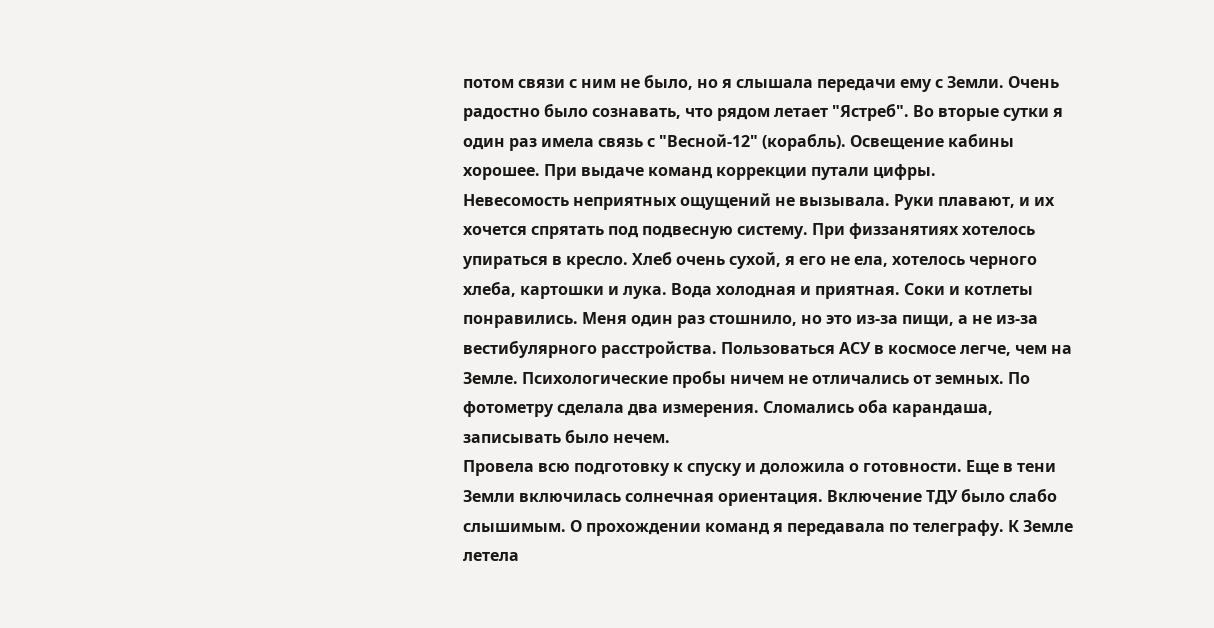потом связи с ним не было, но я слышала передачи ему с Земли. Очень радостно было сознавать, что рядом летает "Ястреб". Во вторые сутки я один раз имела связь с "Весной-12" (корабль). Освещение кабины хорошее. При выдаче команд коррекции путали цифры.
Невесомость неприятных ощущений не вызывала. Руки плавают, и их хочется спрятать под подвесную систему. При физзанятиях хотелось упираться в кресло. Хлеб очень сухой, я его не ела, хотелось черного хлеба, картошки и лука. Вода холодная и приятная. Соки и котлеты понравились. Меня один раз стошнило, но это из-за пищи, а не из-за вестибулярного расстройства. Пользоваться АСУ в космосе легче, чем на Земле. Психологические пробы ничем не отличались от земных. По фотометру сделала два измерения. Сломались оба карандаша, записывать было нечем.
Провела всю подготовку к спуску и доложила о готовности. Еще в тени Земли включилась солнечная ориентация. Включение ТДУ было слабо слышимым. О прохождении команд я передавала по телеграфу. К Земле летела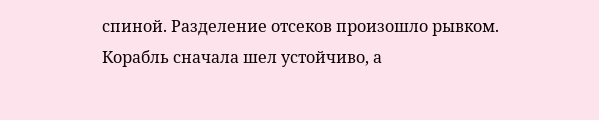спиной. Разделение отсеков произошло рывком. Корабль сначала шел устойчиво, а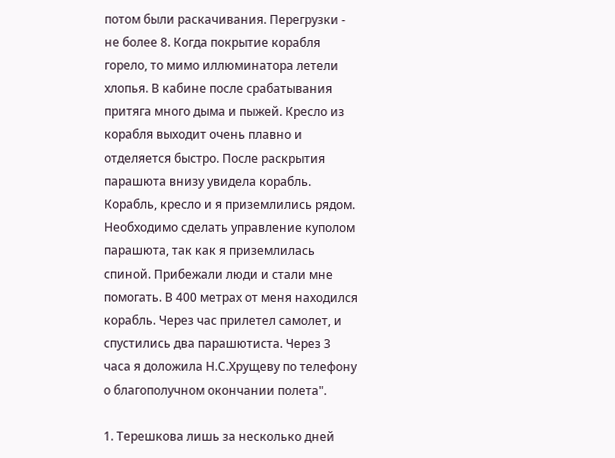потом были раскачивания. Перегрузки - не более 8. Когда покрытие корабля горело, то мимо иллюминатора летели хлопья. В кабине после срабатывания притяга много дыма и пыжей. Кресло из корабля выходит очень плавно и отделяется быстро. После раскрытия парашюта внизу увидела корабль. Корабль, кресло и я приземлились рядом. Необходимо сделать управление куполом парашюта, так как я приземлилась спиной. Прибежали люди и стали мне помогать. В 400 метрах от меня находился корабль. Через час прилетел самолет, и спустились два парашютиста. Через 3 часа я доложила Н.С.Хрущеву по телефону о благополучном окончании полета".

1. Терешкова лишь за несколько дней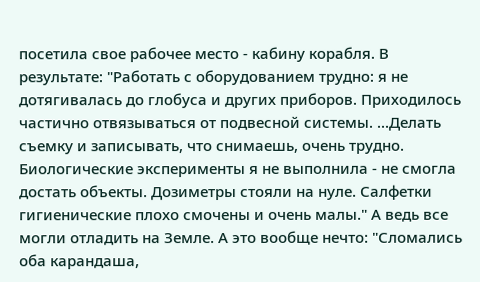посетила свое рабочее место - кабину корабля. В результате: "Работать с оборудованием трудно: я не дотягивалась до глобуса и других приборов. Приходилось частично отвязываться от подвесной системы. ...Делать съемку и записывать, что снимаешь, очень трудно. Биологические эксперименты я не выполнила - не смогла достать объекты. Дозиметры стояли на нуле. Салфетки гигиенические плохо смочены и очень малы." А ведь все могли отладить на Земле. А это вообще нечто: "Сломались оба карандаша,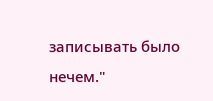записывать было нечем."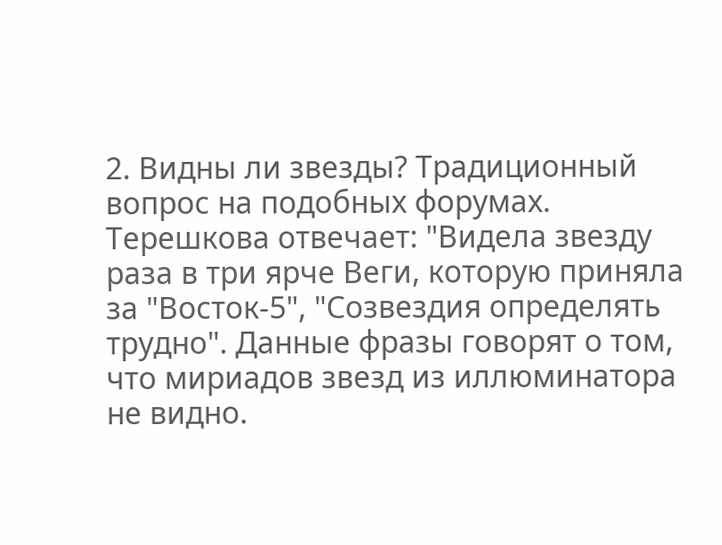2. Видны ли звезды? Традиционный вопрос на подобных форумах. Терешкова отвечает: "Видела звезду раза в три ярче Веги, которую приняла за "Восток-5", "Созвездия определять трудно". Данные фразы говорят о том, что мириадов звезд из иллюминатора не видно.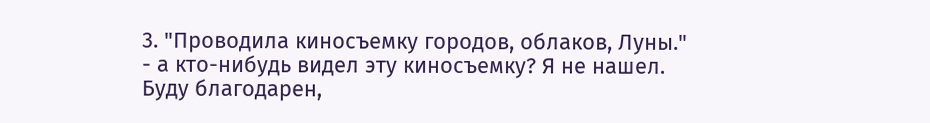3. "Проводила киносъемку городов, облаков, Луны." - а кто-нибудь видел эту киносъемку? Я не нашел. Буду благодарен,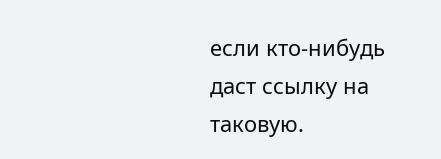если кто-нибудь даст ссылку на таковую.